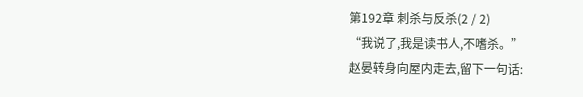第192章 刺杀与反杀(2 / 2)
“我说了,我是读书人,不嗜杀。”
赵晏转身向屋内走去,留下一句话: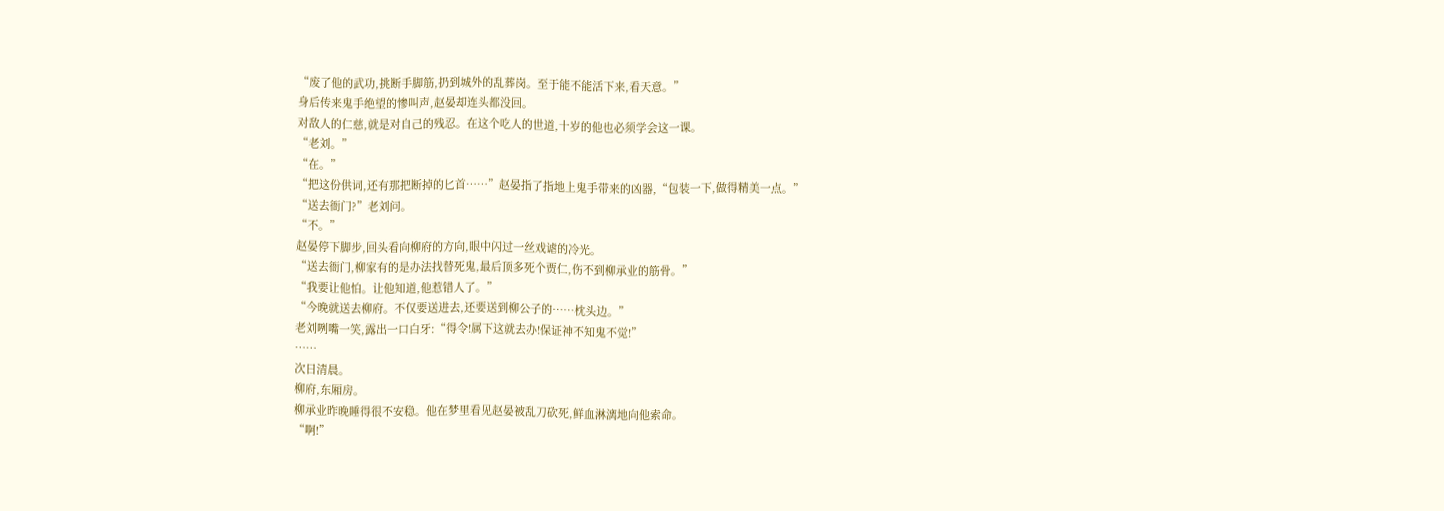“废了他的武功,挑断手脚筋,扔到城外的乱葬岗。至于能不能活下来,看天意。”
身后传来鬼手绝望的惨叫声,赵晏却连头都没回。
对敌人的仁慈,就是对自己的残忍。在这个吃人的世道,十岁的他也必须学会这一课。
“老刘。”
“在。”
“把这份供词,还有那把断掉的匕首……”赵晏指了指地上鬼手带来的凶器,“包装一下,做得精美一点。”
“送去衙门?”老刘问。
“不。”
赵晏停下脚步,回头看向柳府的方向,眼中闪过一丝戏谑的冷光。
“送去衙门,柳家有的是办法找替死鬼,最后顶多死个贾仁,伤不到柳承业的筋骨。”
“我要让他怕。让他知道,他惹错人了。”
“今晚就送去柳府。不仅要送进去,还要送到柳公子的……枕头边。”
老刘咧嘴一笑,露出一口白牙:“得令!属下这就去办!保证神不知鬼不觉!”
……
次日清晨。
柳府,东厢房。
柳承业昨晚睡得很不安稳。他在梦里看见赵晏被乱刀砍死,鲜血淋漓地向他索命。
“啊!”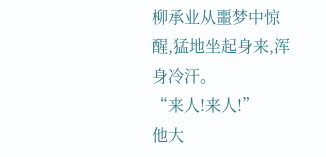柳承业从噩梦中惊醒,猛地坐起身来,浑身冷汗。
“来人!来人!”
他大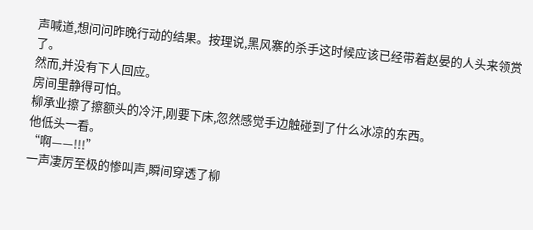声喊道,想问问昨晚行动的结果。按理说,黑风寨的杀手这时候应该已经带着赵晏的人头来领赏了。
然而,并没有下人回应。
房间里静得可怕。
柳承业擦了擦额头的冷汗,刚要下床,忽然感觉手边触碰到了什么冰凉的东西。
他低头一看。
“啊——!!!”
一声凄厉至极的惨叫声,瞬间穿透了柳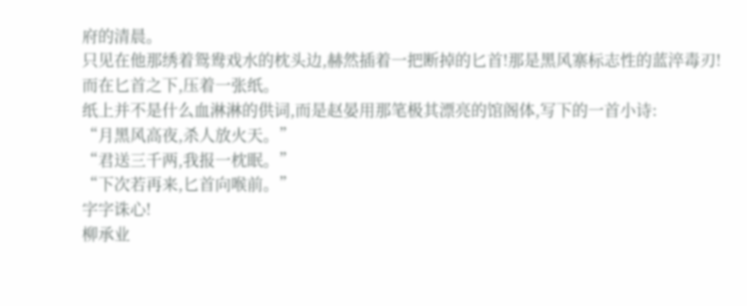府的清晨。
只见在他那绣着鸳鸯戏水的枕头边,赫然插着一把断掉的匕首!那是黑风寨标志性的蓝淬毒刃!
而在匕首之下,压着一张纸。
纸上并不是什么血淋淋的供词,而是赵晏用那笔极其漂亮的馆阁体,写下的一首小诗:
“月黑风高夜,杀人放火天。”
“君送三千两,我报一枕眠。”
“下次若再来,匕首向喉前。”
字字诛心!
柳承业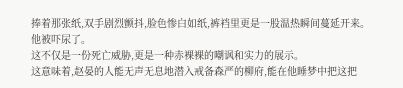捧着那张纸,双手剧烈颤抖,脸色惨白如纸,裤裆里更是一股温热瞬间蔓延开来。
他被吓尿了。
这不仅是一份死亡威胁,更是一种赤裸裸的嘲讽和实力的展示。
这意味着,赵晏的人能无声无息地潜入戒备森严的柳府,能在他睡梦中把这把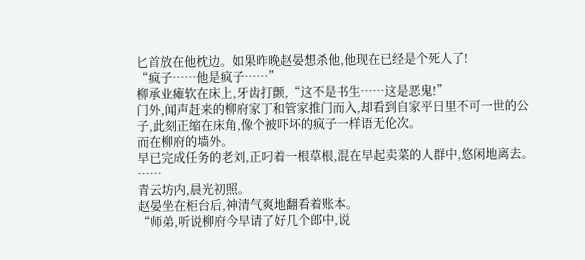匕首放在他枕边。如果昨晚赵晏想杀他,他现在已经是个死人了!
“疯子……他是疯子……”
柳承业瘫软在床上,牙齿打颤,“这不是书生……这是恶鬼!”
门外,闻声赶来的柳府家丁和管家推门而入,却看到自家平日里不可一世的公子,此刻正缩在床角,像个被吓坏的疯子一样语无伦次。
而在柳府的墙外。
早已完成任务的老刘,正叼着一根草根,混在早起卖菜的人群中,悠闲地离去。
……
青云坊内,晨光初照。
赵晏坐在柜台后,神清气爽地翻看着账本。
“师弟,听说柳府今早请了好几个郎中,说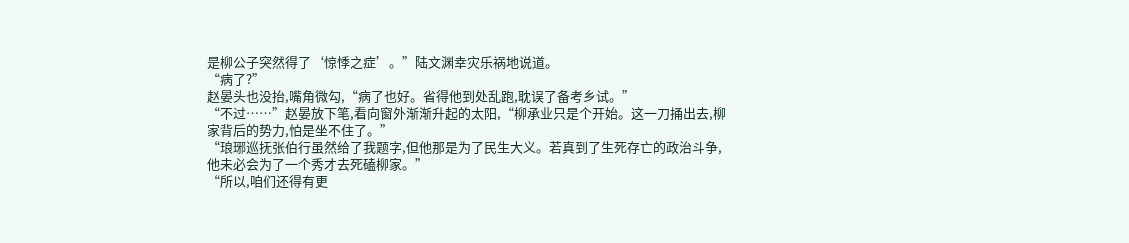是柳公子突然得了‘惊悸之症’。”陆文渊幸灾乐祸地说道。
“病了?”
赵晏头也没抬,嘴角微勾,“病了也好。省得他到处乱跑,耽误了备考乡试。”
“不过……”赵晏放下笔,看向窗外渐渐升起的太阳,“柳承业只是个开始。这一刀捅出去,柳家背后的势力,怕是坐不住了。”
“琅琊巡抚张伯行虽然给了我题字,但他那是为了民生大义。若真到了生死存亡的政治斗争,他未必会为了一个秀才去死磕柳家。”
“所以,咱们还得有更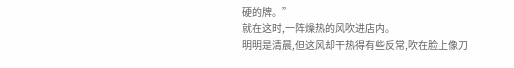硬的牌。”
就在这时,一阵燥热的风吹进店内。
明明是清晨,但这风却干热得有些反常,吹在脸上像刀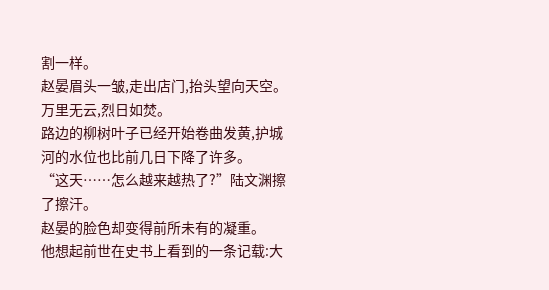割一样。
赵晏眉头一皱,走出店门,抬头望向天空。
万里无云,烈日如焚。
路边的柳树叶子已经开始卷曲发黄,护城河的水位也比前几日下降了许多。
“这天……怎么越来越热了?”陆文渊擦了擦汗。
赵晏的脸色却变得前所未有的凝重。
他想起前世在史书上看到的一条记载:大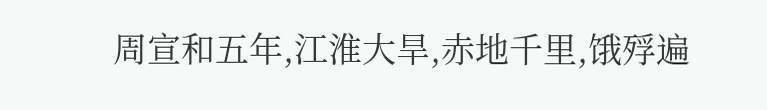周宣和五年,江淮大旱,赤地千里,饿殍遍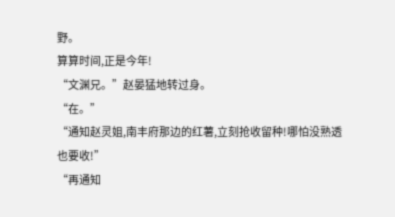野。
算算时间,正是今年!
“文渊兄。”赵晏猛地转过身。
“在。”
“通知赵灵姐,南丰府那边的红薯,立刻抢收留种!哪怕没熟透也要收!”
“再通知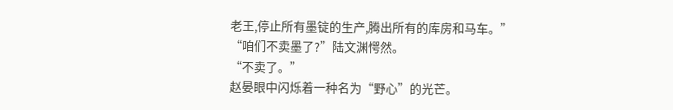老王,停止所有墨锭的生产,腾出所有的库房和马车。”
“咱们不卖墨了?”陆文渊愕然。
“不卖了。”
赵晏眼中闪烁着一种名为“野心”的光芒。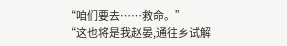“咱们要去……救命。”
“这也将是我赵晏,通往乡试解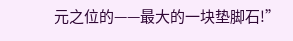元之位的——最大的一块垫脚石!”